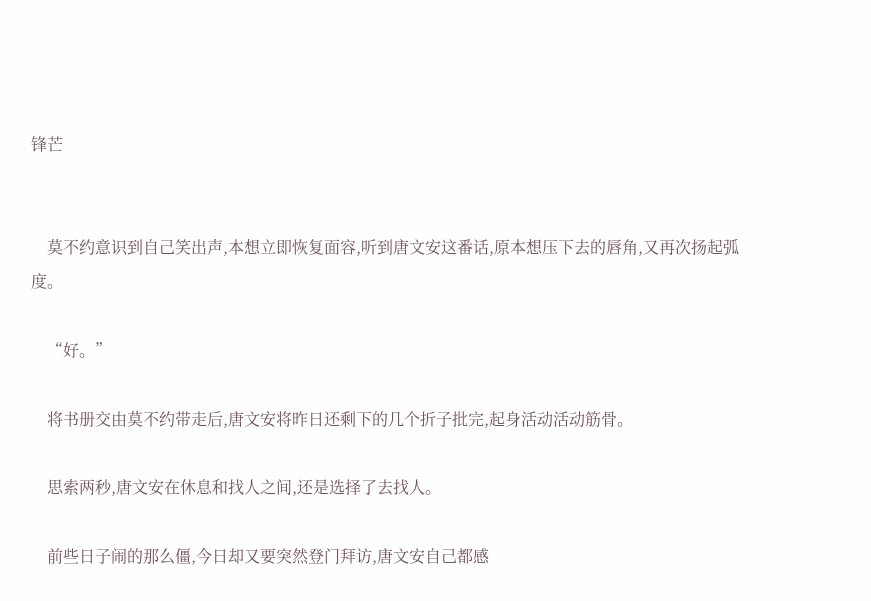锋芒


    莫不约意识到自己笑出声,本想立即恢复面容,听到唐文安这番话,原本想压下去的唇角,又再次扬起弧度。

    “好。”

    将书册交由莫不约带走后,唐文安将昨日还剩下的几个折子批完,起身活动活动筋骨。

    思索两秒,唐文安在休息和找人之间,还是选择了去找人。

    前些日子闹的那么僵,今日却又要突然登门拜访,唐文安自己都感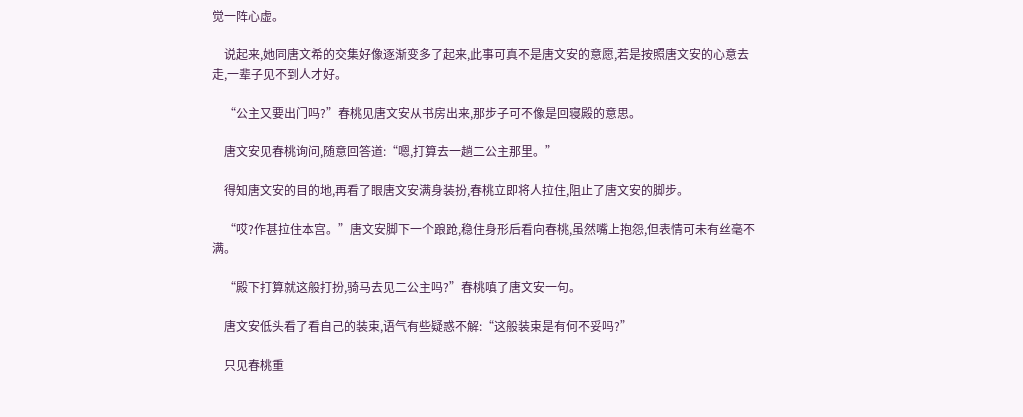觉一阵心虚。

    说起来,她同唐文希的交集好像逐渐变多了起来,此事可真不是唐文安的意愿,若是按照唐文安的心意去走,一辈子见不到人才好。

    “公主又要出门吗?”春桃见唐文安从书房出来,那步子可不像是回寝殿的意思。

    唐文安见春桃询问,随意回答道:“嗯,打算去一趟二公主那里。”

    得知唐文安的目的地,再看了眼唐文安满身装扮,春桃立即将人拉住,阻止了唐文安的脚步。

    “哎?作甚拉住本宫。”唐文安脚下一个踉跄,稳住身形后看向春桃,虽然嘴上抱怨,但表情可未有丝毫不满。

    “殿下打算就这般打扮,骑马去见二公主吗?”春桃嗔了唐文安一句。

    唐文安低头看了看自己的装束,语气有些疑惑不解:“这般装束是有何不妥吗?”

    只见春桃重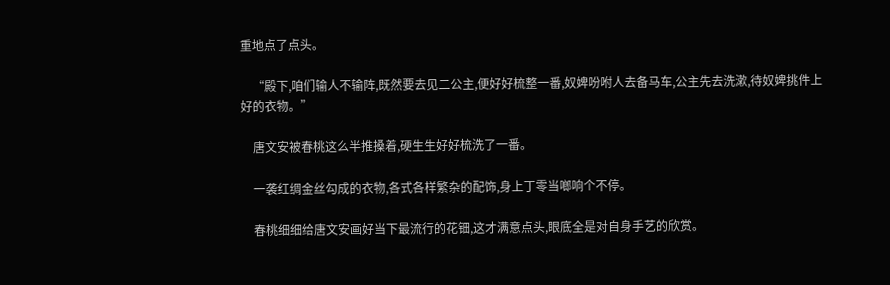重地点了点头。

    “殿下,咱们输人不输阵,既然要去见二公主,便好好梳整一番,奴婢吩咐人去备马车,公主先去洗漱,待奴婢挑件上好的衣物。”

    唐文安被春桃这么半推搡着,硬生生好好梳洗了一番。

    一袭红绸金丝勾成的衣物,各式各样繁杂的配饰,身上丁零当啷响个不停。

    春桃细细给唐文安画好当下最流行的花钿,这才满意点头,眼底全是对自身手艺的欣赏。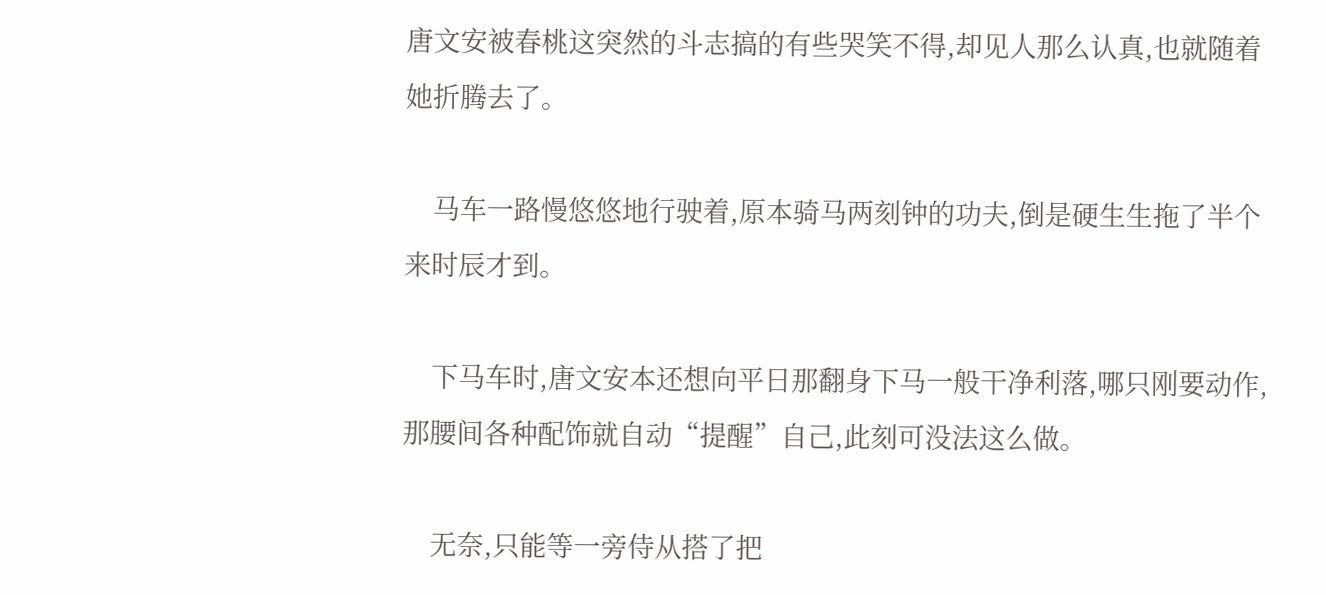唐文安被春桃这突然的斗志搞的有些哭笑不得,却见人那么认真,也就随着她折腾去了。

    马车一路慢悠悠地行驶着,原本骑马两刻钟的功夫,倒是硬生生拖了半个来时辰才到。

    下马车时,唐文安本还想向平日那翻身下马一般干净利落,哪只刚要动作,那腰间各种配饰就自动“提醒”自己,此刻可没法这么做。

    无奈,只能等一旁侍从搭了把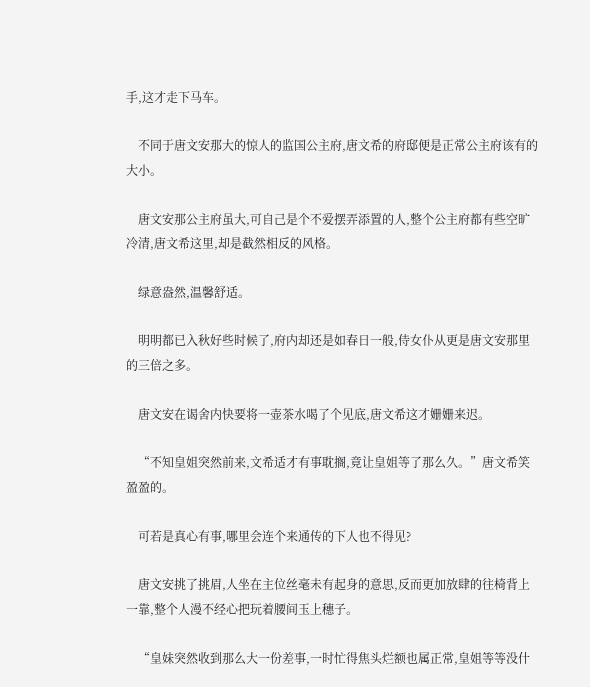手,这才走下马车。

    不同于唐文安那大的惊人的监国公主府,唐文希的府邸便是正常公主府该有的大小。

    唐文安那公主府虽大,可自己是个不爱摆弄添置的人,整个公主府都有些空旷冷清,唐文希这里,却是截然相反的风格。

    绿意盎然,温馨舒适。

    明明都已入秋好些时候了,府内却还是如春日一般,侍女仆从更是唐文安那里的三倍之多。

    唐文安在谒舍内快要将一壶茶水喝了个见底,唐文希这才姗姗来迟。

    “不知皇姐突然前来,文希适才有事耽搁,竟让皇姐等了那么久。”唐文希笑盈盈的。

    可若是真心有事,哪里会连个来通传的下人也不得见?

    唐文安挑了挑眉,人坐在主位丝毫未有起身的意思,反而更加放肆的往椅背上一靠,整个人漫不经心把玩着腰间玉上穗子。

    “皇妹突然收到那么大一份差事,一时忙得焦头烂额也属正常,皇姐等等没什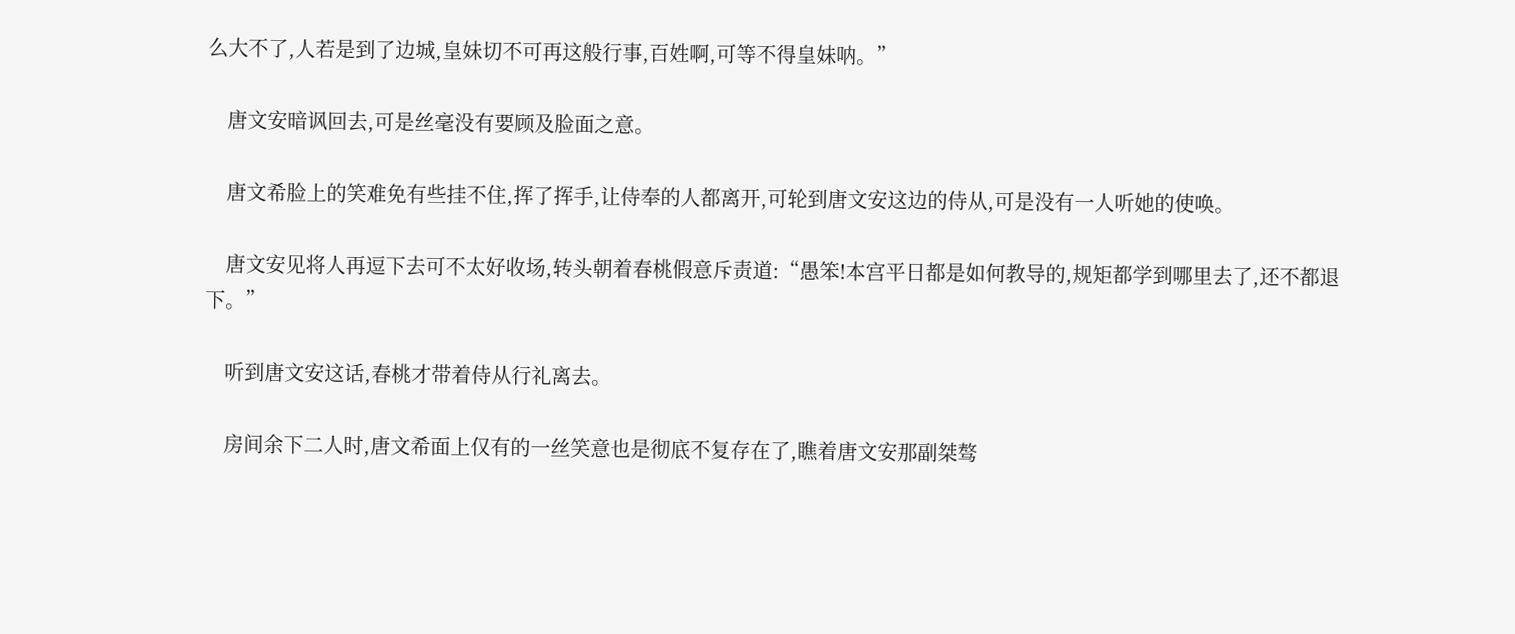么大不了,人若是到了边城,皇妹切不可再这般行事,百姓啊,可等不得皇妹呐。”

    唐文安暗讽回去,可是丝毫没有要顾及脸面之意。

    唐文希脸上的笑难免有些挂不住,挥了挥手,让侍奉的人都离开,可轮到唐文安这边的侍从,可是没有一人听她的使唤。

    唐文安见将人再逗下去可不太好收场,转头朝着春桃假意斥责道:“愚笨!本宫平日都是如何教导的,规矩都学到哪里去了,还不都退下。”

    听到唐文安这话,春桃才带着侍从行礼离去。

    房间余下二人时,唐文希面上仅有的一丝笑意也是彻底不复存在了,瞧着唐文安那副桀骜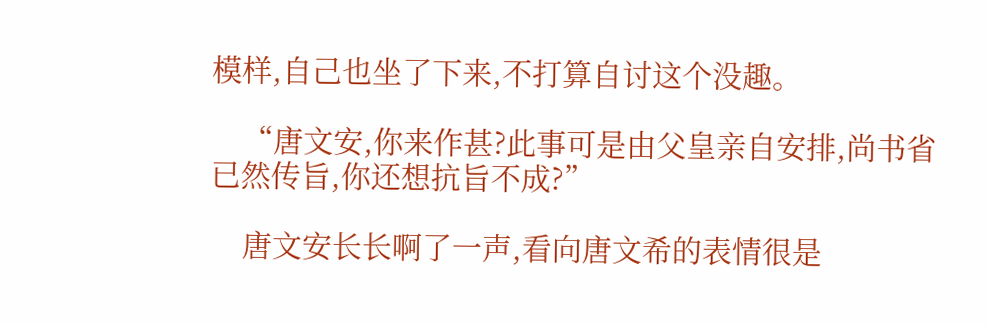模样,自己也坐了下来,不打算自讨这个没趣。

    “唐文安,你来作甚?此事可是由父皇亲自安排,尚书省已然传旨,你还想抗旨不成?”

    唐文安长长啊了一声,看向唐文希的表情很是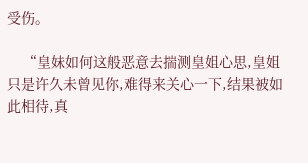受伤。

    “皇妹如何这般恶意去揣测皇姐心思,皇姐只是许久未曾见你,难得来关心一下,结果被如此相待,真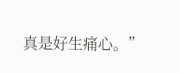真是好生痛心。”